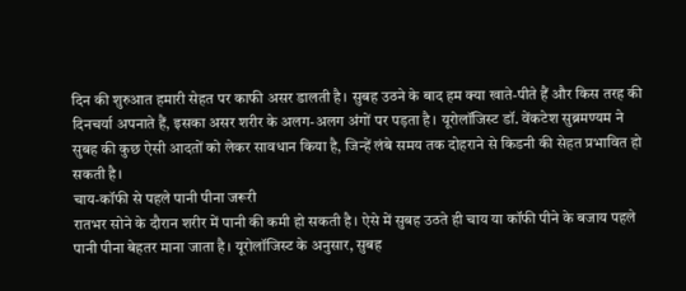दिन की शुरुआत हमारी सेहत पर काफी असर डालती है। सुबह उठने के बाद हम क्या खाते-पीते हैं और किस तरह की दिनचर्या अपनाते हैं, इसका असर शरीर के अलग-अलग अंगों पर पड़ता है। यूरोलॉजिस्ट डॉ. वेंकटेश सुब्रमण्यम ने सुबह की कुछ ऐसी आदतों को लेकर सावधान किया है, जिन्हें लंबे समय तक दोहराने से किडनी की सेहत प्रभावित हो सकती है।
चाय-कॉफी से पहले पानी पीना जरूरी
रातभर सोने के दौरान शरीर में पानी की कमी हो सकती है। ऐसे में सुबह उठते ही चाय या कॉफी पीने के बजाय पहले पानी पीना बेहतर माना जाता है। यूरोलॉजिस्ट के अनुसार, सुबह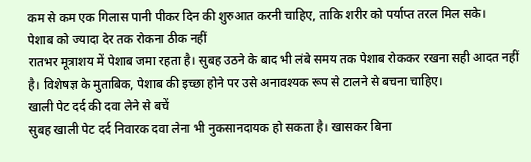कम से कम एक गिलास पानी पीकर दिन की शुरुआत करनी चाहिए, ताकि शरीर को पर्याप्त तरल मिल सके।
पेशाब को ज्यादा देर तक रोकना ठीक नहीं
रातभर मूत्राशय में पेशाब जमा रहता है। सुबह उठने के बाद भी लंबे समय तक पेशाब रोककर रखना सही आदत नहीं है। विशेषज्ञ के मुताबिक, पेशाब की इच्छा होने पर उसे अनावश्यक रूप से टालने से बचना चाहिए।
खाली पेट दर्द की दवा लेने से बचें
सुबह खाली पेट दर्द निवारक दवा लेना भी नुकसानदायक हो सकता है। खासकर बिना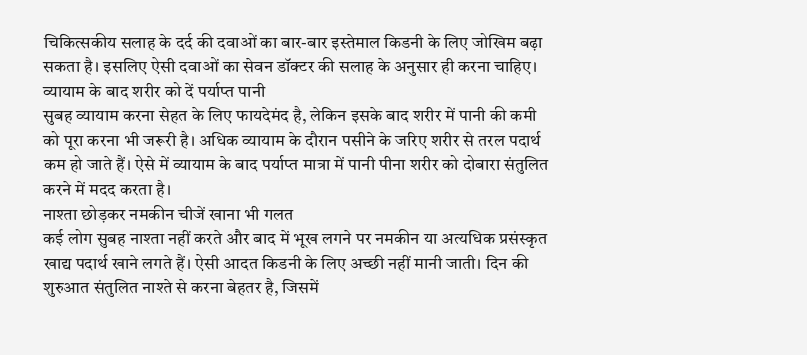चिकित्सकीय सलाह के दर्द की दवाओं का बार-बार इस्तेमाल किडनी के लिए जोखिम बढ़ा सकता है। इसलिए ऐसी दवाओं का सेवन डॉक्टर की सलाह के अनुसार ही करना चाहिए।
व्यायाम के बाद शरीर को दें पर्याप्त पानी
सुबह व्यायाम करना सेहत के लिए फायदेमंद है, लेकिन इसके बाद शरीर में पानी की कमी को पूरा करना भी जरूरी है। अधिक व्यायाम के दौरान पसीने के जरिए शरीर से तरल पदार्थ कम हो जाते हैं। ऐसे में व्यायाम के बाद पर्याप्त मात्रा में पानी पीना शरीर को दोबारा संतुलित करने में मदद करता है।
नाश्ता छोड़कर नमकीन चीजें खाना भी गलत
कई लोग सुबह नाश्ता नहीं करते और बाद में भूख लगने पर नमकीन या अत्यधिक प्रसंस्कृत खाद्य पदार्थ खाने लगते हैं। ऐसी आदत किडनी के लिए अच्छी नहीं मानी जाती। दिन की शुरुआत संतुलित नाश्ते से करना बेहतर है, जिसमें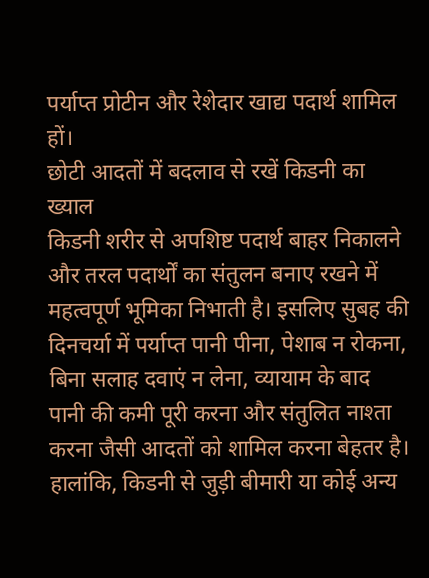पर्याप्त प्रोटीन और रेशेदार खाद्य पदार्थ शामिल हों।
छोटी आदतों में बदलाव से रखें किडनी का ख्याल
किडनी शरीर से अपशिष्ट पदार्थ बाहर निकालने और तरल पदार्थों का संतुलन बनाए रखने में महत्वपूर्ण भूमिका निभाती है। इसलिए सुबह की दिनचर्या में पर्याप्त पानी पीना, पेशाब न रोकना, बिना सलाह दवाएं न लेना, व्यायाम के बाद पानी की कमी पूरी करना और संतुलित नाश्ता करना जैसी आदतों को शामिल करना बेहतर है। हालांकि, किडनी से जुड़ी बीमारी या कोई अन्य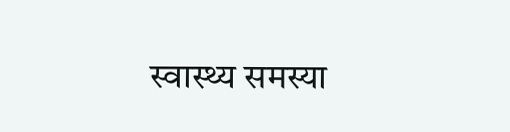स्वास्थ्य समस्या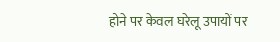होने पर केवल घरेलू उपायों पर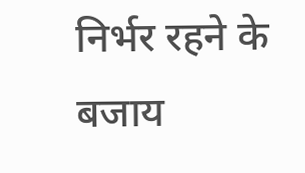निर्भर रहने के बजाय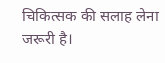चिकित्सक की सलाह लेना जरूरी है।